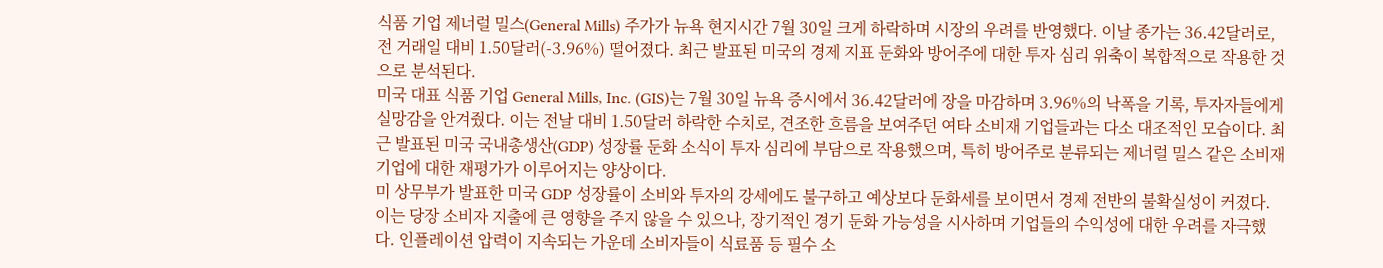식품 기업 제너럴 밀스(General Mills) 주가가 뉴욕 현지시간 7월 30일 크게 하락하며 시장의 우려를 반영했다. 이날 종가는 36.42달러로, 전 거래일 대비 1.50달러(-3.96%) 떨어졌다. 최근 발표된 미국의 경제 지표 둔화와 방어주에 대한 투자 심리 위축이 복합적으로 작용한 것으로 분석된다.
미국 대표 식품 기업 General Mills, Inc. (GIS)는 7월 30일 뉴욕 증시에서 36.42달러에 장을 마감하며 3.96%의 낙폭을 기록, 투자자들에게 실망감을 안겨줬다. 이는 전날 대비 1.50달러 하락한 수치로, 견조한 흐름을 보여주던 여타 소비재 기업들과는 다소 대조적인 모습이다. 최근 발표된 미국 국내총생산(GDP) 성장률 둔화 소식이 투자 심리에 부담으로 작용했으며, 특히 방어주로 분류되는 제너럴 밀스 같은 소비재 기업에 대한 재평가가 이루어지는 양상이다.
미 상무부가 발표한 미국 GDP 성장률이 소비와 투자의 강세에도 불구하고 예상보다 둔화세를 보이면서 경제 전반의 불확실성이 커졌다. 이는 당장 소비자 지출에 큰 영향을 주지 않을 수 있으나, 장기적인 경기 둔화 가능성을 시사하며 기업들의 수익성에 대한 우려를 자극했다. 인플레이션 압력이 지속되는 가운데 소비자들이 식료품 등 필수 소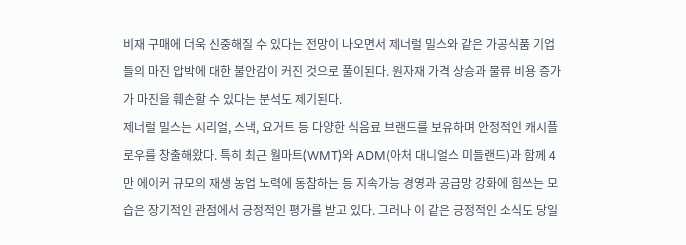비재 구매에 더욱 신중해질 수 있다는 전망이 나오면서 제너럴 밀스와 같은 가공식품 기업들의 마진 압박에 대한 불안감이 커진 것으로 풀이된다. 원자재 가격 상승과 물류 비용 증가가 마진을 훼손할 수 있다는 분석도 제기된다.
제너럴 밀스는 시리얼, 스낵, 요거트 등 다양한 식음료 브랜드를 보유하며 안정적인 캐시플로우를 창출해왔다. 특히 최근 월마트(WMT)와 ADM(아처 대니얼스 미들랜드)과 함께 4만 에이커 규모의 재생 농업 노력에 동참하는 등 지속가능 경영과 공급망 강화에 힘쓰는 모습은 장기적인 관점에서 긍정적인 평가를 받고 있다. 그러나 이 같은 긍정적인 소식도 당일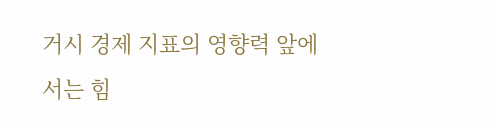거시 경제 지표의 영향력 앞에서는 힘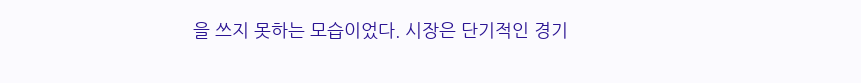을 쓰지 못하는 모습이었다. 시장은 단기적인 경기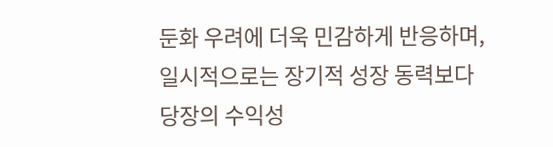둔화 우려에 더욱 민감하게 반응하며, 일시적으로는 장기적 성장 동력보다 당장의 수익성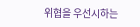위협을 우선시하는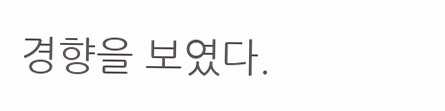경향을 보였다.